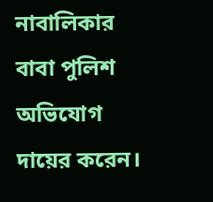নাবালিকার বাবা পুলিশ অভিযোগ দায়ের করেন।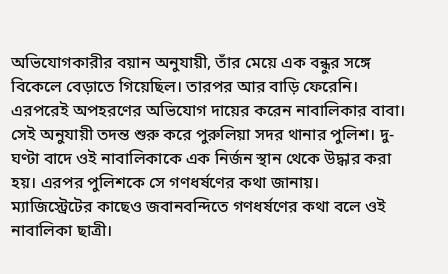অভিযোগকারীর বয়ান অনুযায়ী, তাঁর মেয়ে এক বন্ধুর সঙ্গে বিকেলে বেড়াতে গিয়েছিল। তারপর আর বাড়ি ফেরেনি। এরপরেই অপহরণের অভিযোগ দায়ের করেন নাবালিকার বাবা। সেই অনুযায়ী তদন্ত শুরু করে পুরুলিয়া সদর থানার পুলিশ। দু-ঘণ্টা বাদে ওই নাবালিকাকে এক নির্জন স্থান থেকে উদ্ধার করা হয়। এরপর পুলিশকে সে গণধর্ষণের কথা জানায়।
ম্যাজিস্ট্রেটের কাছেও জবানবন্দিতে গণধর্ষণের কথা বলে ওই নাবালিকা ছাত্রী।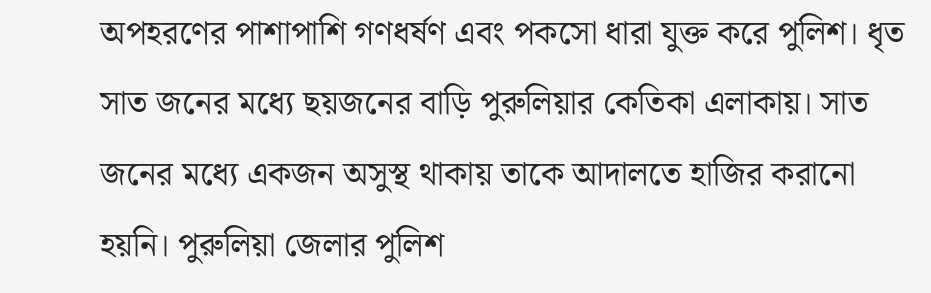অপহরণের পাশাপাশি গণধর্ষণ এবং পকসো ধারা যুক্ত করে পুলিশ। ধৃত সাত জনের মধ্যে ছয়জনের বাড়ি পুরুলিয়ার কেতিকা এলাকায়। সাত জনের মধ্যে একজন অসুস্থ থাকায় তাকে আদালতে হাজির করানো হয়নি। পুরুলিয়া জেলার পুলিশ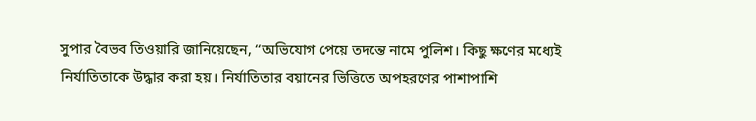সুপার বৈভব তিওয়ারি জানিয়েছেন, ‘‘অভিযোগ পেয়ে তদন্তে নামে পুলিশ। কিছু ক্ষণের মধ্যেই নির্যাতিতাকে উদ্ধার করা হয়। নির্যাতিতার বয়ানের ভিত্তিতে অপহরণের পাশাপাশি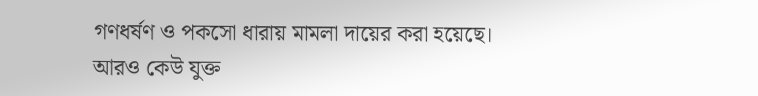গণধর্ষণ ও পকসো ধারায় মামলা দায়ের করা হয়েছে। আরও কেউ যুক্ত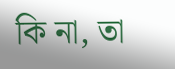কি না, তা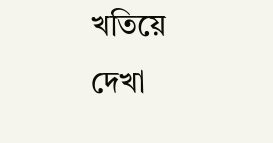খতিয়ে দেখা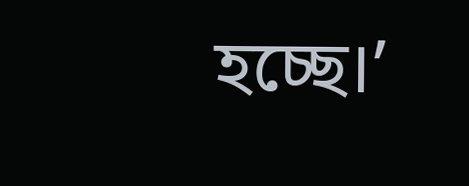হচ্ছে।’